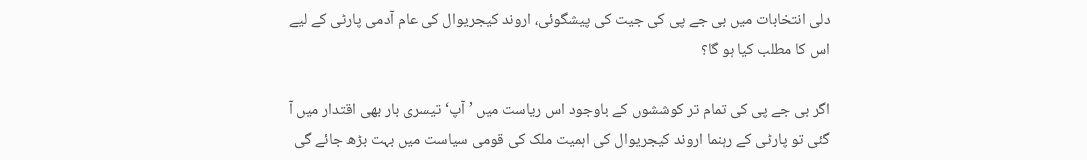دلی انتخابات میں بی جے پی کی جیت کی پیشگوئی، اروند کیجریوال کی عام آدمی پارٹی کے لیے اس کا مطلب کیا ہو گا؟

اگر بی جے پی کی تمام تر کوششوں کے باوجود اس ریاست میں ’آپ‘ تیسری بار بھی اقتدار میں آ گئی تو پارٹی کے رہنما اروند کیجریوال کی اہمیت ملک کی قومی سیاست میں بہت بڑھ جائے گی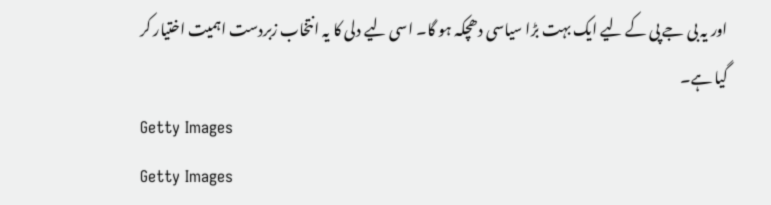اور یہ بی جے پی کے لیے ایک بہت بڑا سیاسی دھچکہ ہو گا۔ اسی لیے دلی کا یہ انتخاب زبردست اہمیت اختیار کر گیا ہے۔
Getty Images
Getty Images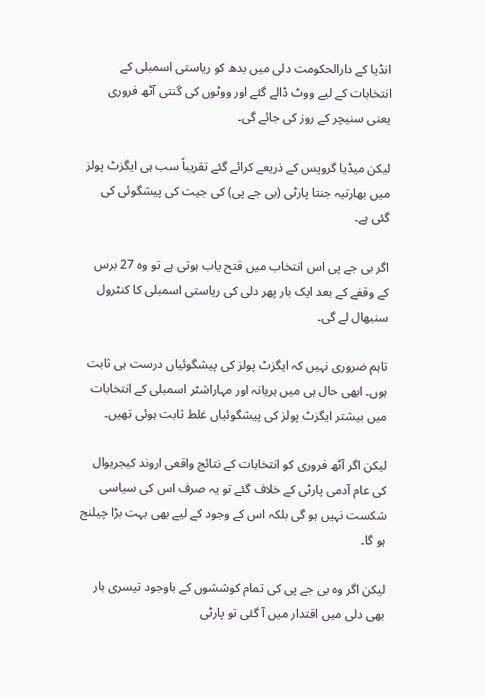انڈیا کے دارالحکومت دلی میں بدھ کو ریاستی اسمبلی کے انتخابات کے لیے ووٹ ڈالے گئے اور ووٹوں کی گنتی آٹھ فروری یعنی سنیچر کے روز کی جائے گی۔

لیکن میڈیا گروپس کے ذریعے کرائے گئے تقریباً سب ہی ایگزٹ پولز میں بھارتیہ جنتا پارٹی (بی جے پی) کی جیت کی پیشگوئی کی گئی ہے۔

اگر بی جے پی اس انتخاب میں فتح یاب ہوتی ہے تو وہ 27 برس کے وقفے کے بعد ایک بار پھر دلی کی ریاستی اسمبلی کا کنٹرول سنبھال لے گی۔

تاہم ضروری نہیں کہ ایگزٹ پولز کی پیشگوئیاں درست ہی ثابت ہوں۔ ابھی حال ہی میں ہریانہ اور مہاراشٹر اسمبلی کے انتخابات میں بیشتر ایگزٹ پولز کی پیشگوئیاں غلط ثابت ہوئی تھیں۔

لیکن اگر آٹھ فروری کو انتخابات کے نتائج واقعی اروند کیجریوال کی عام آدمی پارٹی کے خلاف گئے تو یہ صرف اس کی سیاسی شکست نہیں ہو گی بلکہ اس کے وجود کے لیے بھی بہت بڑا چیلنج ہو گا۔

لیکن اگر وہ بی جے پی کی تمام کوششوں کے باوجود تیسری بار بھی دلی میں اقتدار میں آ گئی تو پارٹی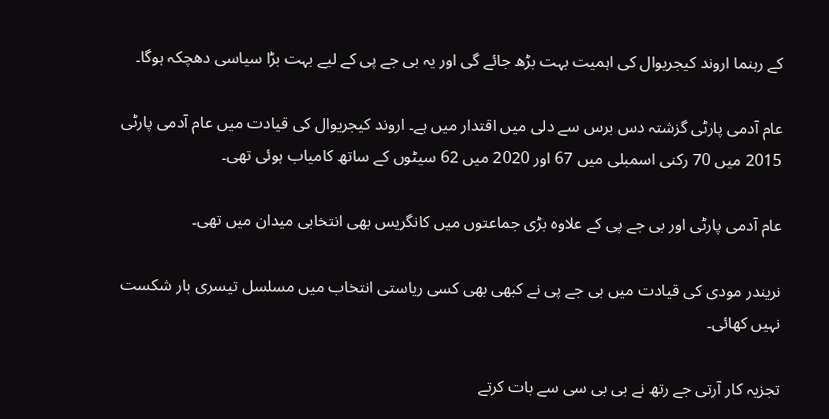کے رہنما اروند کیجریوال کی اہمیت بہت بڑھ جائے گی اور یہ بی جے پی کے لیے بہت بڑا سیاسی دھچکہ ہوگا۔

عام آدمی پارٹی گزشتہ دس برس سے دلی میں اقتدار میں ہے۔ اروند کیجریوال کی قیادت میں عام آدمی پارٹی 2015 میں 70 رکنی اسمبلی میں 67 اور 2020 میں 62 سیٹوں کے ساتھ کامیاب ہوئی تھی۔

عام آدمی پارٹی اور بی جے پی کے علاوہ بڑی جماعتوں میں کانگریس بھی انتخابی میدان میں تھی۔

نریندر مودی کی قیادت میں بی جے پی نے کبھی بھی کسی ریاستی انتخاب میں مسلسل تیسری بار شکست نہیں کھائی۔

تجزیہ کار آرتی جے رتھ نے بی بی سی سے بات کرتے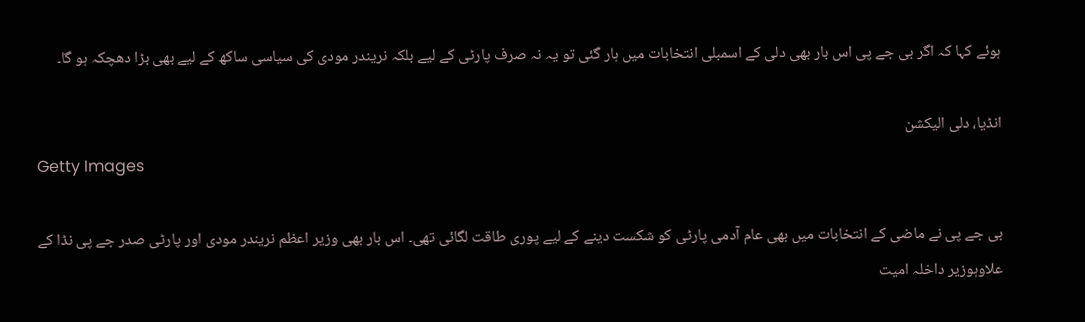ہوئے کہا کہ اگر بی جے پی اس بار بھی دلی کے اسمبلی انتخابات میں ہار گئی تو یہ نہ صرف پارٹی کے لیے بلکہ نریندر مودی کی سیاسی ساکھ کے لیے بھی بڑا دھچکہ ہو گا۔

انڈیا، دلی الیکشن
Getty Images

بی جے پی نے ماضی کے انتخابات میں بھی عام آدمی پارٹی کو شکست دینے کے لیے پوری طاقت لگائی تھی۔ اس بار بھی وزیر اعظم نریندر مودی اور پارٹی صدر جے پی نڈا کے علاوہوزیر داخلہ امیت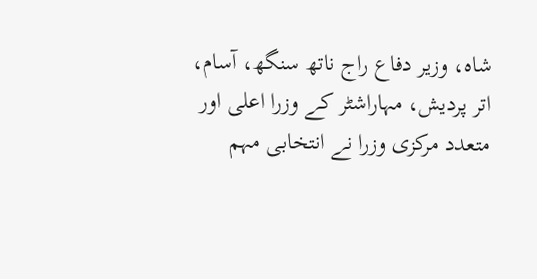شاہ، وزیر دفاع راج ناتھ سنگھ، آسام، اتر پردیش، مہاراشٹر کے وزرا اعلی اور متعدد مرکزی وزرا نے انتخابی مہم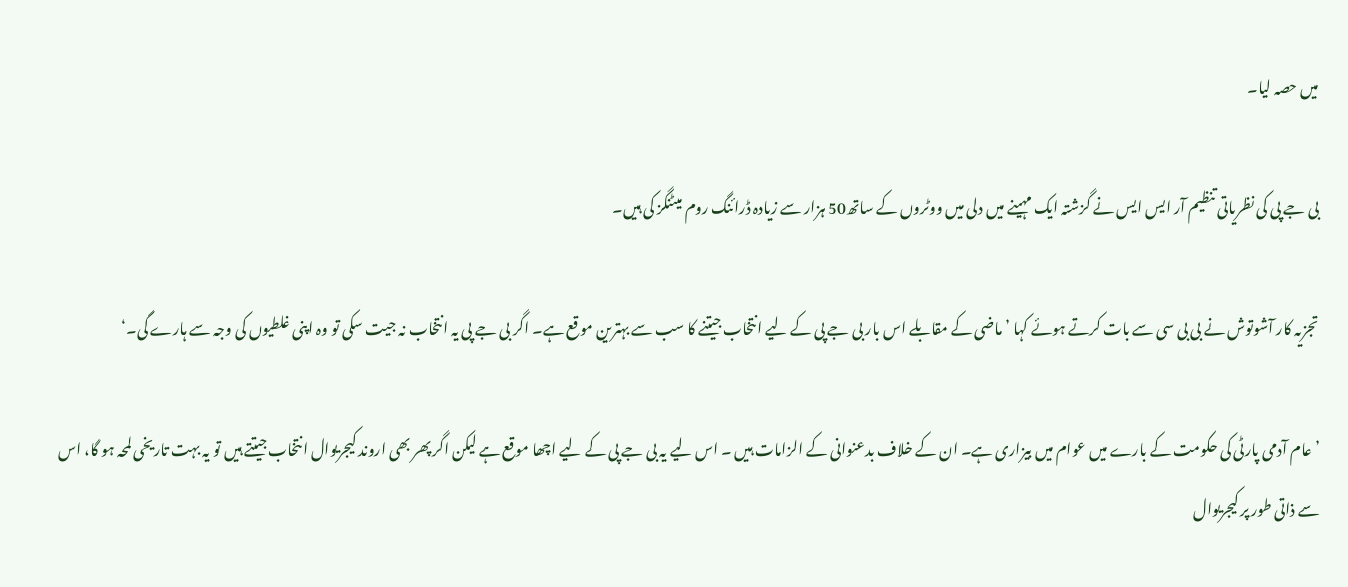میں حصہ لیا۔

بی جے پی کی نظریاتی تنظیم آر ایس ایس نے گزشتہ ایک مہینے میں دلی میں ووٹروں کے ساتھ50 ہزار سے زیادہ ڈرائنگ روم میٹنگز کی ہیں۔

تجزیہ کار آشوتوش نے بی بی سی سے بات کرتے ہوئے کہا ’ماضی کے مقابلے اس بار بی جے پی کے لیے انتخاب جیتنے کا سب سے بہترین موقع ہے۔ اگر بی جے پی یہ انتخاب نہ جیت سکی تو وہ اپنی غلطیوں کی وجہ سے ہارے گی۔‘

’عام آدمی پارٹی کی حکومت کے بارے میں عوام میں بیزاری ہے۔ ان کے خلاف بدعنوانی کے الزامات ہیں ۔ اس لیے یہ بی جے پی کے لیے اچھا موقع ہے لیکن اگر پھر بھی اروند کیجریوال انتخاب جیتتے ہیں تو یہ بہت تاریخی لمحہ ہو گا، اس سے ذاتی طور پر کیجریوال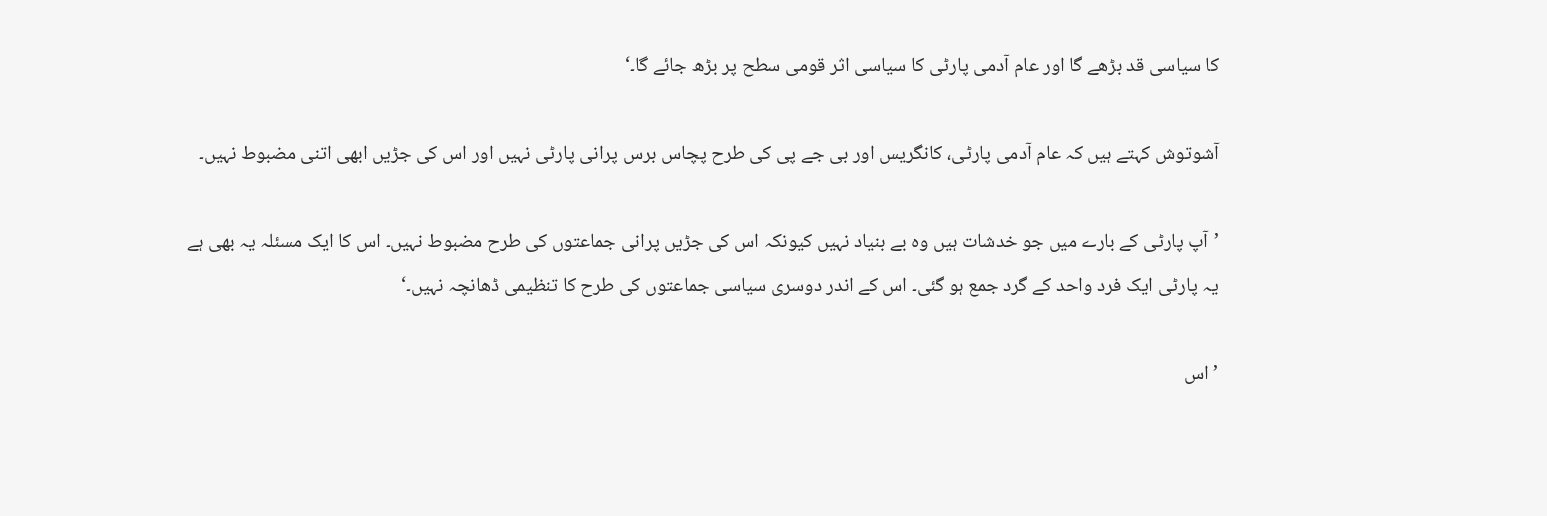کا سیاسی قد بڑھے گا اور عام آدمی پارٹی کا سیاسی اثر قومی سطح پر بڑھ جائے گا۔‘

آشوتوش کہتے ہیں کہ عام آدمی پارٹی، کانگریس اور بی جے پی کی طرح پچاس برس پرانی پارٹی نہیں اور اس کی جڑیں ابھی اتنی مضبوط نہیں۔

’آپ پارٹی کے بارے میں جو خدشات ہیں وہ بے بنیاد نہیں کیونکہ اس کی جڑیں پرانی جماعتوں کی طرح مضبوط نہیں۔ اس کا ایک مسئلہ یہ بھی ہے یہ پارٹی ایک فرد واحد کے گرد جمع ہو گئی۔ اس کے اندر دوسری سیاسی جماعتوں کی طرح کا تنظیمی ڈھانچہ نہیں۔‘

’اس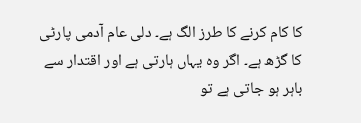کا کام کرنے کا طرز الگ ہے۔ دلی عام آدمی پارٹی کا گڑھ ہے۔ اگر وہ یہاں ہارتی ہے اور اقتدار سے باہر ہو جاتی ہے تو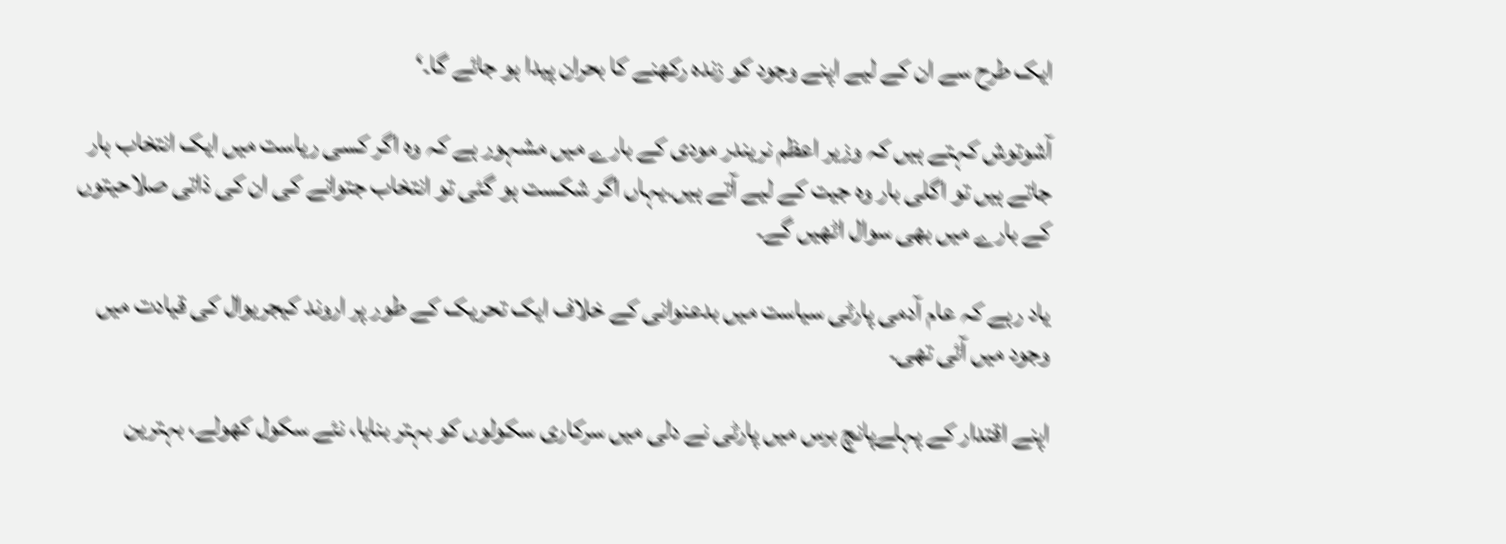ایک طرح سے ان کے لیے اپنے وجود کو زندہ رکھنے کا بحران پیدا ہو جائے گا۔‘

آشوتوش کہتے ہیں کہ وزیر اعظم نریندر مودی کے بارے میں مشہور ہے کہ وہ اگر کسی ریاست میں ایک انتخاب ہار جاتے ہیں تو اگلی بار وہ جیت کے لیے آتے ہیں۔یہاں اگر شکست ہو گئی تو انتخاب جتوانے کی ان کی ذاتی صلاحیتوں کے بارے میں بھی سوال اٹھیں گے۔

یاد رہے کہ عام آدمی پارٹی سیاست میں بدعنوانی کے خلاف ایک تحریک کے طور پر اروند کیجریوال کی قیادت میں وجود میں آئی تھی۔

اپنے اقتدار کے پہلےپانچ برس میں پارٹی نے دلی میں سرکاری سکولوں کو بہتر بنایا، نئے سکول کھولے، بہترین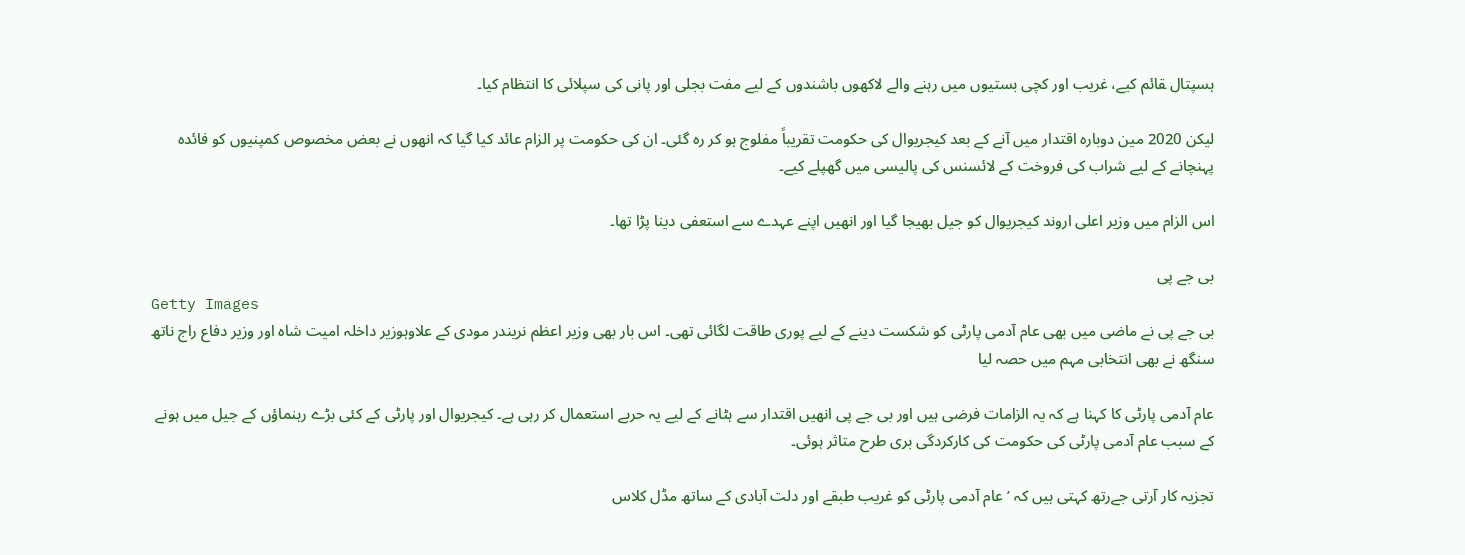ہسپتال ‍قائم کیے، غریب اور کچی بستیوں میں رہنے والے لاکھوں باشندوں کے لیے مفت بجلی اور پانی کی سپلائی کا انتظام کیا۔

لیکن 2020 مین دوبارہ اقتدار میں آنے کے بعد کیجریوال کی حکومت تقریباً مفلوج ہو کر رہ گئی۔ ان کی حکومت پر الزام عائد کیا گیا کہ انھوں نے بعض مخصوص کمپنیوں کو فائدہ پہنچانے کے لیے شراب کی فروخت کے لائسنس کی پالیسی میں گھپلے کیے۔

اس الزام میں وزیر اعلی اروند کیجریوال کو جیل بھیجا گیا اور انھیں اپنے عہدے سے استعفی دینا پڑا تھا۔

بی جے پی
Getty Images
بی جے پی نے ماضی میں بھی عام آدمی پارٹی کو شکست دینے کے لیے پوری طاقت لگائی تھی۔ اس بار بھی وزیر اعظم نریندر مودی کے علاوہوزیر داخلہ امیت شاہ اور وزیر دفاع راج ناتھ سنگھ نے بھی انتخابی مہم میں حصہ لیا

عام آدمی پارٹی کا کہنا ہے کہ یہ الزامات فرضی ہیں اور بی جے پی انھیں اقتدار سے ہٹانے کے لیے یہ حربے استعمال کر رہی ہے۔ کیجریوال اور پارٹی کے کئی بڑے رہنماؤں کے جیل میں ہونے کے سبب عام آدمی پارٹی کی حکومت کی کارکردگی بری طرح متاثر ہوئی۔

تجزیہ کار آرتی جےرتھ کہتی ہیں کہ ’عام آدمی پارٹی کو غریب طبقے اور دلت آبادی کے ساتھ مڈل کلاس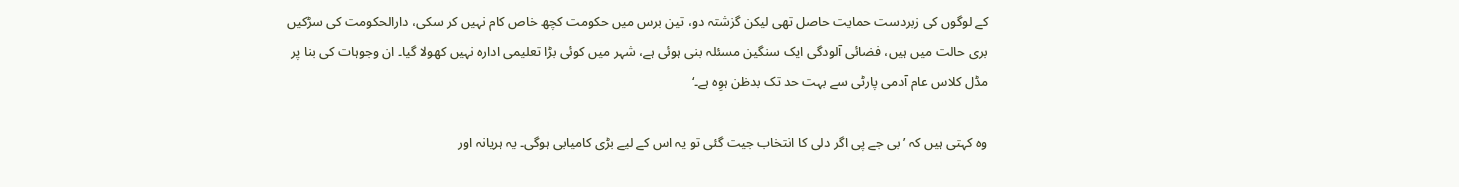کے لوگوں کی زبردست حمایت حاصل تھی لیکن گزشتہ دو، تین برس میں حکومت کچھ خاص کام نہیں کر سکی، دارالحکومت کی سڑکیں بری حالت میں ہیں، فضائی آلودگی ایک سنگین مسئلہ بنی ہوئی ہے، شہر میں کوئی بڑا تعلیمی ادارہ نہیں کھولا گیا۔ ان وجوہات کی بنا پر مڈل کلاس عام آدمی پارٹی سے بہت حد تک بدظن ہوِہ ہے۔‘

وہ کہتی ہیں کہ ’بی جے پی اگر دلی کا انتخاب جیت گئی تو یہ اس کے لیے بڑی کامیابی ہوگی۔ یہ ہریانہ اور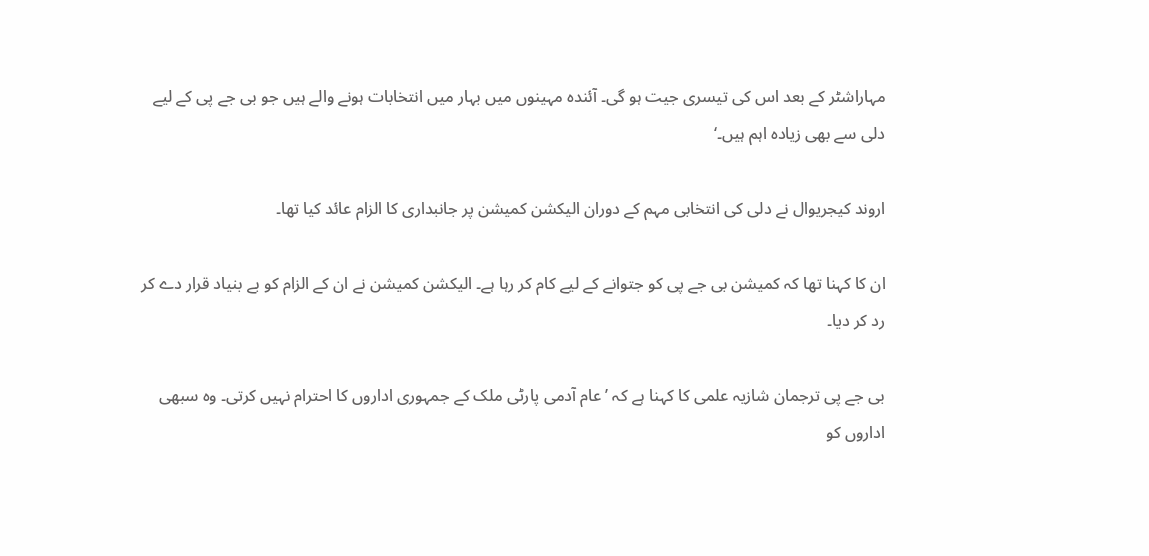مہاراشٹر کے بعد اس کی تیسری جیت ہو گی۔ آئندہ مہینوں میں بہار میں انتخابات ہونے والے ہیں جو بی جے پی کے لیے دلی سے بھی زیادہ اہم ہیں۔‘

اروند کیجریوال نے دلی کی انتخابی مہم کے دوران الیکشن کمیشن پر جانبداری کا الزام عائد کیا تھا۔

ان کا کہنا تھا کہ کمیشن بی جے پی کو جتوانے کے لیے کام کر رہا ہے۔ الیکشن کمیشن نے ان کے الزام کو بے بنیاد قرار دے کر رد کر دیا۔

بی جے پی ترجمان شازیہ علمی کا کہنا ہے کہ ’عام آدمی پارٹی ملک کے جمہوری اداروں کا احترام نہیں کرتی۔ وہ سبھی اداروں کو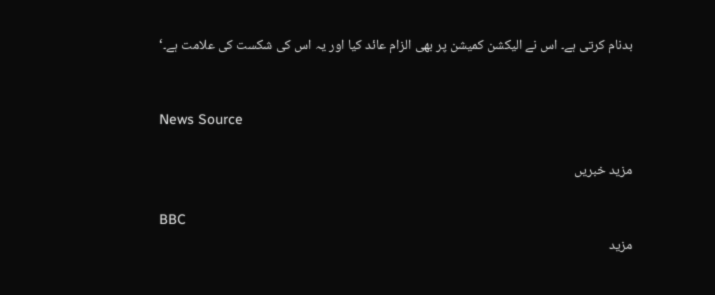بدنام کرتی ہے۔ اس نے الیکشن کمیشن پر بھی الزام عائد کیا اور یہ اس کی شکست کی علامت ہے۔‘


News Source

مزید خبریں

BBC
مزید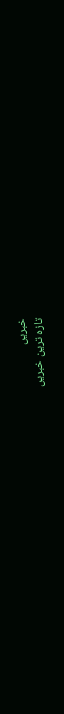خبریں
تازہ ترین خبریں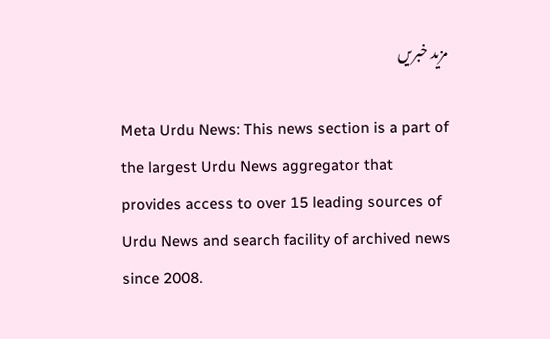مزید خبریں

Meta Urdu News: This news section is a part of the largest Urdu News aggregator that provides access to over 15 leading sources of Urdu News and search facility of archived news since 2008.